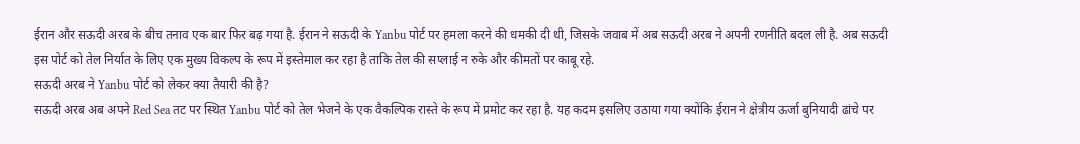ईरान और सऊदी अरब के बीच तनाव एक बार फिर बढ़ गया है. ईरान ने सऊदी के Yanbu पोर्ट पर हमला करने की धमकी दी थी, जिसके जवाब में अब सऊदी अरब ने अपनी रणनीति बदल ली है. अब सऊदी इस पोर्ट को तेल निर्यात के लिए एक मुख्य विकल्प के रूप में इस्तेमाल कर रहा है ताकि तेल की सप्लाई न रुके और कीमतों पर काबू रहे.
सऊदी अरब ने Yanbu पोर्ट को लेकर क्या तैयारी की है?
सऊदी अरब अब अपने Red Sea तट पर स्थित Yanbu पोर्ट को तेल भेजने के एक वैकल्पिक रास्ते के रूप में प्रमोट कर रहा है. यह कदम इसलिए उठाया गया क्योंकि ईरान ने क्षेत्रीय ऊर्जा बुनियादी ढांचे पर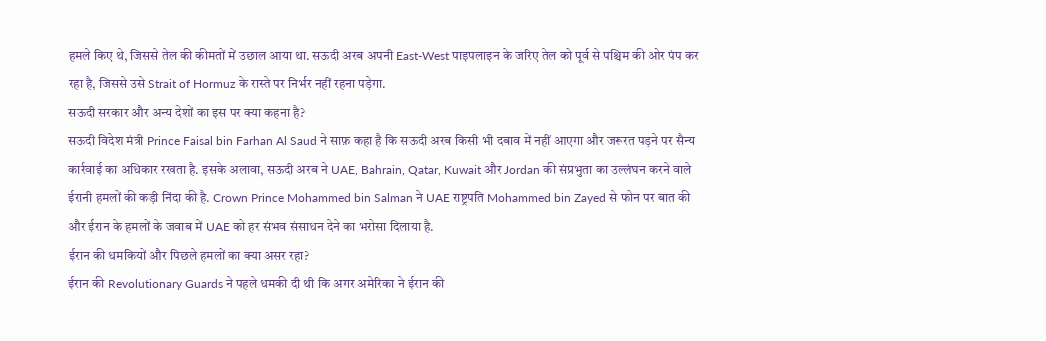हमले किए थे, जिससे तेल की कीमतों में उछाल आया था. सऊदी अरब अपनी East-West पाइपलाइन के जरिए तेल को पूर्व से पश्चिम की ओर पंप कर रहा है, जिससे उसे Strait of Hormuz के रास्ते पर निर्भर नहीं रहना पड़ेगा.
सऊदी सरकार और अन्य देशों का इस पर क्या कहना है?
सऊदी विदेश मंत्री Prince Faisal bin Farhan Al Saud ने साफ़ कहा है कि सऊदी अरब किसी भी दबाव में नहीं आएगा और जरूरत पड़ने पर सैन्य कार्रवाई का अधिकार रखता है. इसके अलावा, सऊदी अरब ने UAE, Bahrain, Qatar, Kuwait और Jordan की संप्रभुता का उल्लंघन करने वाले ईरानी हमलों की कड़ी निंदा की है. Crown Prince Mohammed bin Salman ने UAE राष्ट्रपति Mohammed bin Zayed से फोन पर बात की और ईरान के हमलों के जवाब में UAE को हर संभव संसाधन देने का भरोसा दिलाया है.
ईरान की धमकियों और पिछले हमलों का क्या असर रहा?
ईरान की Revolutionary Guards ने पहले धमकी दी थी कि अगर अमेरिका ने ईरान की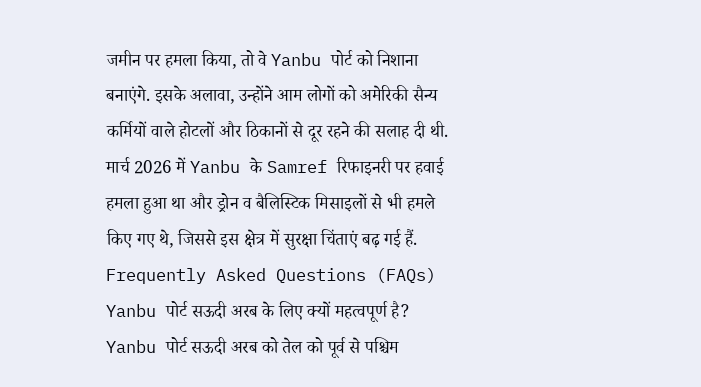जमीन पर हमला किया, तो वे Yanbu पोर्ट को निशाना बनाएंगे. इसके अलावा, उन्होंने आम लोगों को अमेरिकी सैन्य कर्मियों वाले होटलों और ठिकानों से दूर रहने की सलाह दी थी. मार्च 2026 में Yanbu के Samref रिफाइनरी पर हवाई हमला हुआ था और ड्रोन व बैलिस्टिक मिसाइलों से भी हमले किए गए थे, जिससे इस क्षेत्र में सुरक्षा चिंताएं बढ़ गई हैं.
Frequently Asked Questions (FAQs)
Yanbu पोर्ट सऊदी अरब के लिए क्यों महत्वपूर्ण है?
Yanbu पोर्ट सऊदी अरब को तेल को पूर्व से पश्चिम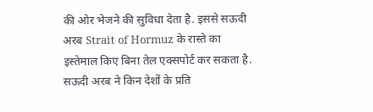की ओर भेजने की सुविधा देता है. इससे सऊदी अरब Strait of Hormuz के रास्ते का इस्तेमाल किए बिना तेल एक्सपोर्ट कर सकता है.
सऊदी अरब ने किन देशों के प्रति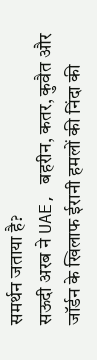समर्थन जताया है?
सऊदी अरब ने UAE, बहरीन, कतर, कुवैत और जॉर्डन के खिलाफ ईरानी हमलों की निंदा की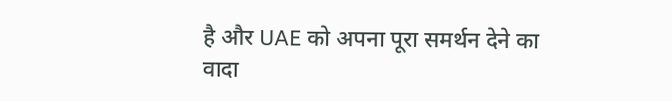है और UAE को अपना पूरा समर्थन देने का वादा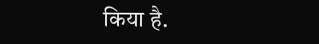किया है.